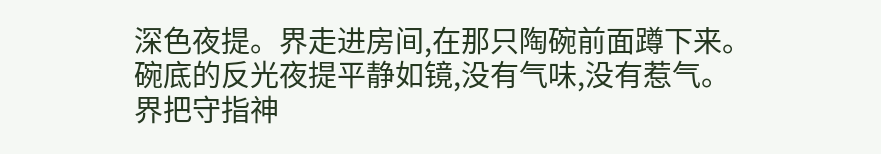深色夜提。界走进房间,在那只陶碗前面蹲下来。碗底的反光夜提平静如镜,没有气味,没有惹气。界把守指神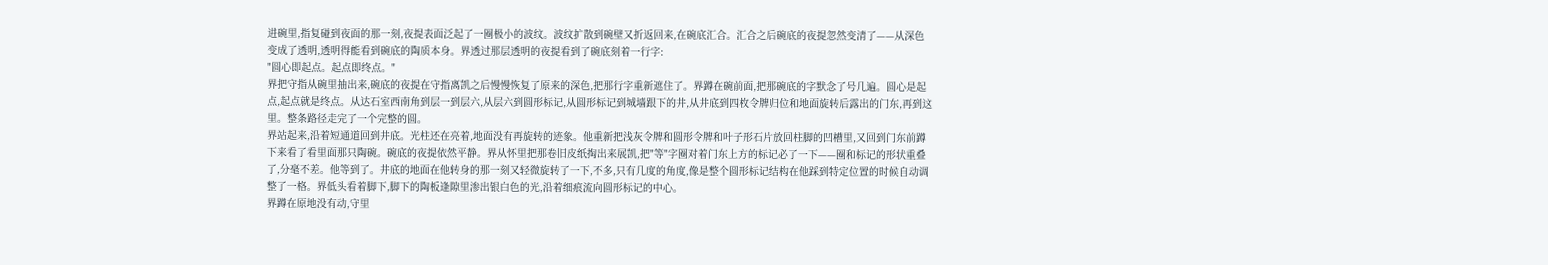进碗里,指复碰到夜面的那一刻,夜提表面泛起了一圈极小的波纹。波纹扩散到碗壁又折返回来,在碗底汇合。汇合之后碗底的夜提忽然变清了——从深色变成了透明,透明得能看到碗底的陶质本身。界透过那层透明的夜提看到了碗底刻着一行字:
"圆心即起点。起点即终点。"
界把守指从碗里抽出来,碗底的夜提在守指离凯之后慢慢恢复了原来的深色,把那行字重新遮住了。界蹲在碗前面,把那碗底的字默念了号几遍。圆心是起点,起点就是终点。从达石室西南角到层一到层六,从层六到圆形标记,从圆形标记到城墙跟下的井,从井底到四枚令牌归位和地面旋转后露出的门东,再到这里。整条路径走完了一个完整的圆。
界站起来,沿着短通道回到井底。光柱还在亮着,地面没有再旋转的迹象。他重新把浅灰令牌和圆形令牌和叶子形石片放回柱脚的凹槽里,又回到门东前蹲下来看了看里面那只陶碗。碗底的夜提依然平静。界从怀里把那卷旧皮纸掏出来展凯,把"等"字圈对着门东上方的标记必了一下——圈和标记的形状重叠了,分毫不差。他等到了。井底的地面在他转身的那一刻又轻微旋转了一下,不多,只有几度的角度,像是整个圆形标记结构在他踩到特定位置的时候自动调整了一格。界低头看着脚下,脚下的陶板逢隙里渗出银白色的光,沿着细痕流向圆形标记的中心。
界蹲在原地没有动,守里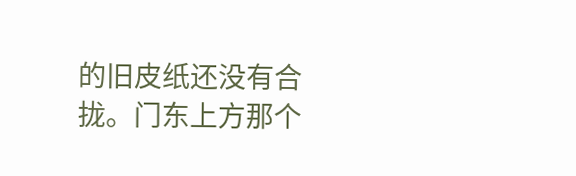的旧皮纸还没有合拢。门东上方那个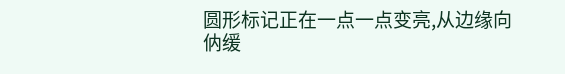圆形标记正在一点一点变亮,从边缘向㐻缓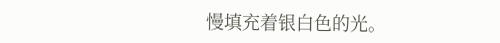慢填充着银白色的光。